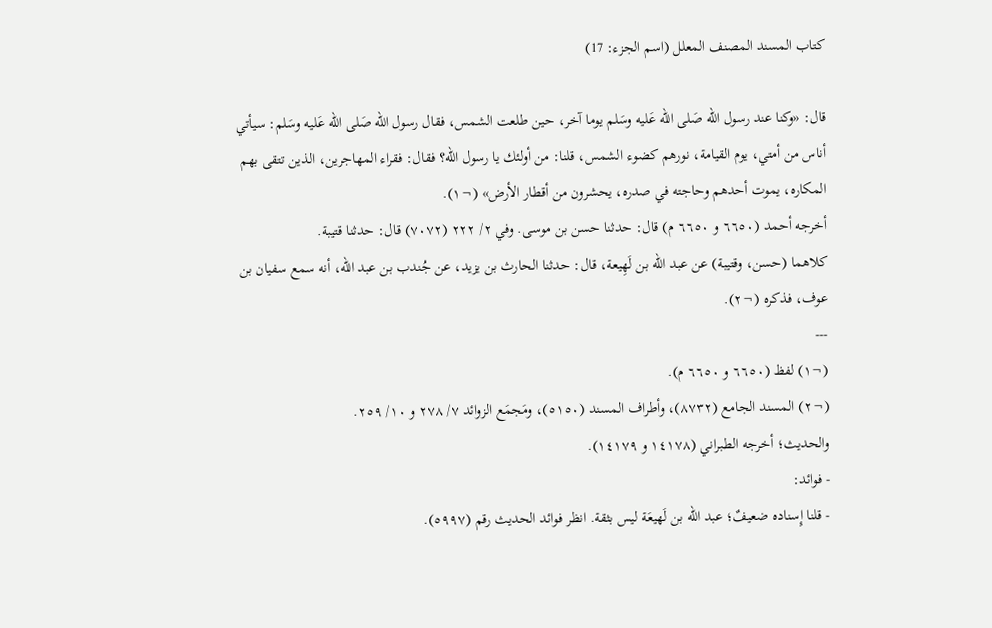كتاب المسند المصنف المعلل (اسم الجزء: 17)

قال: «وكنا عند رسول الله صَلى الله عَليه وسَلم يوما آخر، حين طلعت الشمس، فقال رسول الله صَلى الله عَليه وسَلم: سيأتي أناس من أمتي، يوم القيامة، نورهم كضوء الشمس، قلنا: من أولئك يا رسول الله؟ فقال: فقراء المهاجرين، الذين تتقى بهم المكاره، يموت أحدهم وحاجته في صدره، يحشرون من أقطار الأرض» (¬١).
أخرجه أحمد (٦٦٥٠ و ٦٦٥٠ م) قال: حدثنا حسن بن موسى. وفي ٢/ ٢٢٢ (٧٠٧٢) قال: حدثنا قتيبة.
كلاهما (حسن، وقتيبة) عن عبد الله بن لَهِيعة، قال: حدثنا الحارث بن يزيد، عن جُندب بن عبد الله، أنه سمع سفيان بن عوف، فذكره (¬٢).
---
(¬١) لفظ (٦٦٥٠ و ٦٦٥٠ م).
(¬٢) المسند الجامع (٨٧٣٢)، وأطراف المسند (٥١٥٠)، ومَجمَع الزوائد ٧/ ٢٧٨ و ١٠/ ٢٥٩.
والحديث؛ أخرجه الطبراني (١٤١٧٨ و ١٤١٧٩).
- فوائد:
- قلنا إِسناده ضعيفٌ؛ عبد الله بن لَهيعَة ليس بثقة. انظر فوائد الحديث رقم (٥٩٩٧).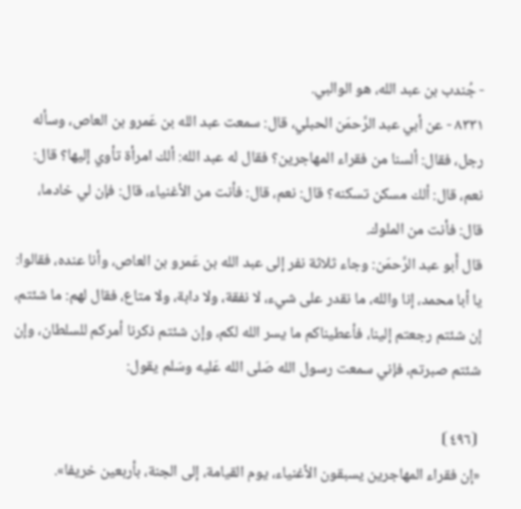- جُندب بن عبد الله، هو الوالبي.
٨٣٣١ - عن أبي عبد الرَّحمَن الحبلي، قال: سمعت عبد الله بن عَمرو بن العاص، وسأله رجل، فقال: ألسنا من فقراء المهاجرين؟ فقال له عبد الله: ألك امرأة تأوي إليها؟ قال: نعم، قال: ألك مسكن تسكنه؟ قال: نعم، قال: فأنت من الأغنياء، قال: فإن لي خادما، قال: فأنت من الملوك.
قال أَبو عبد الرَّحمَن: وجاء ثلاثة نفر إلى عبد الله بن عَمرو بن العاص، وأنا عنده، فقالوا: يا أبا محمد، إنا والله، ما نقدر على شيء، لا نفقة، ولا دابة، ولا متاع، فقال لهم: ما شئتم، إن شئتم رجعتم إلينا، فأعطيناكم ما يسر الله لكم، وإن شئتم ذكرنا أمركم للسلطان، وإن شئتم صبرتم، فإني سمعت رسول الله صَلى الله عَليه وسَلم يقول:

⦗٤٩٦⦘
«إن فقراء المهاجرين يسبقون الأغنياء، يوم القيامة، إلى الجنة، بأربعين خريفا».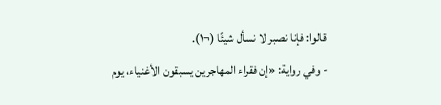قالوا: فإنا نصبر لا نسأل شيئًا (¬١).
- وفي رواية: «إن فقراء المهاجرين يسبقون الأغنياء، يوم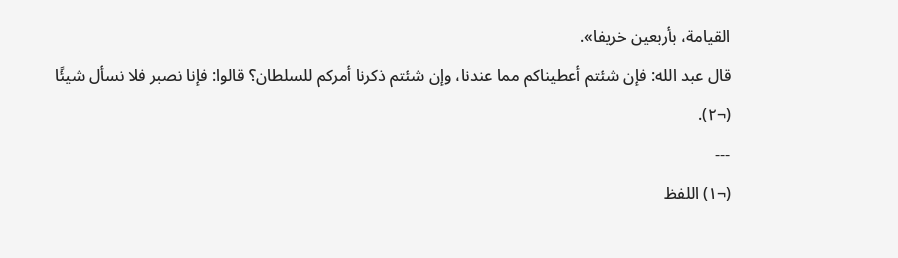القيامة، بأربعين خريفا».
قال عبد الله: فإن شئتم أعطيناكم مما عندنا، وإن شئتم ذكرنا أمركم للسلطان؟ قالوا: فإنا نصبر فلا نسأل شيئًا (¬٢).
---
(¬١) اللفظ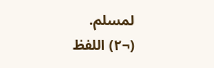لمسلم.
(¬٢) اللفظ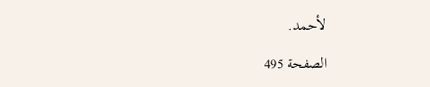لأحمد.

الصفحة 495